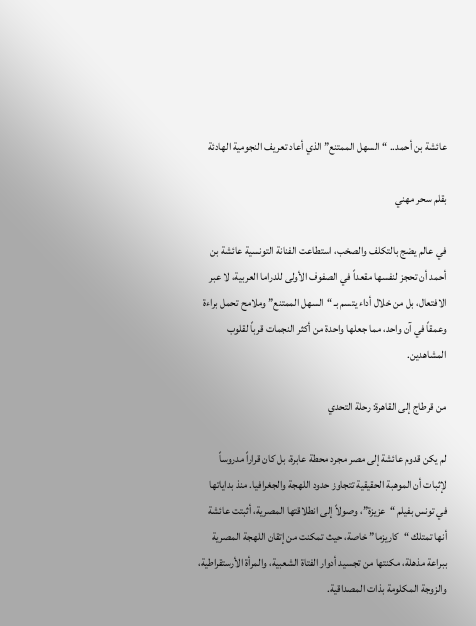عائشة بن أحمد.. “السهل الممتنع” الذي أعاد تعريف النجومية الهادئة

بقلم سحر مهني

في عالم يضج بالتكلف والصخب، استطاعت الفنانة التونسية عائشة بن أحمد أن تحجز لنفسها مقعداً في الصفوف الأولى للدراما العربية، لا عبر الافتعال، بل من خلال أداء يتسم بـ “السهل الممتنع” وملامح تحمل براءة وعمقاً في آن واحد، مما جعلها واحدة من أكثر النجمات قرباً لقلوب المشاهدين.

من قرطاج إلى القاهرة: رحلة التحدي

لم يكن قدوم عائشة إلى مصر مجرد محطة عابرة، بل كان قراراً مدروساً لإثبات أن الموهبة الحقيقية تتجاوز حدود اللهجة والجغرافيا. منذ بداياتها في تونس بفيلم “عزيزة”، وصولاً إلى انطلاقتها المصرية، أثبتت عائشة أنها تمتلك “كاريزما” خاصة، حيث تمكنت من إتقان اللهجة المصرية ببراعة مذهلة، مكنتها من تجسيد أدوار الفتاة الشعبية، والمرأة الأرستقراطية، والزوجة المكلومة بذات المصداقية.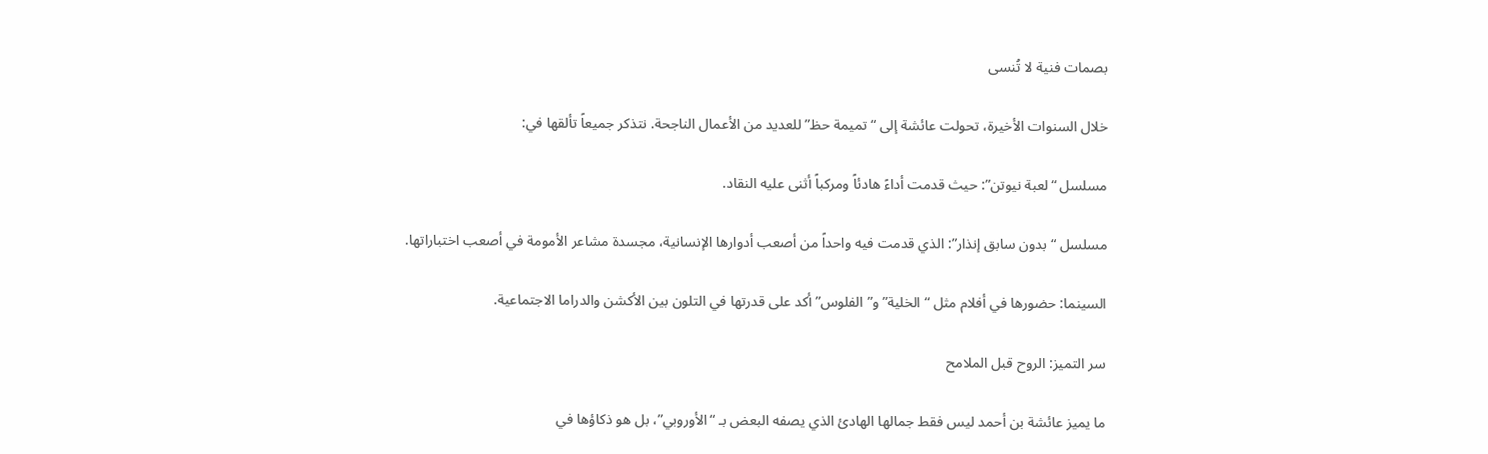بصمات فنية لا تُنسى

خلال السنوات الأخيرة، تحولت عائشة إلى “تميمة حظ” للعديد من الأعمال الناجحة. نتذكر جميعاً تألقها في:

مسلسل “لعبة نيوتن”: حيث قدمت أداءً هادئاً ومركباً أثنى عليه النقاد.

مسلسل “بدون سابق إنذار”: الذي قدمت فيه واحداً من أصعب أدوارها الإنسانية، مجسدة مشاعر الأمومة في أصعب اختباراتها.

السينما: حضورها في أفلام مثل “الخلية” و”الفلوس” أكد على قدرتها في التلون بين الأكشن والدراما الاجتماعية.

سر التميز: الروح قبل الملامح

ما يميز عائشة بن أحمد ليس فقط جمالها الهادئ الذي يصفه البعض بـ “الأوروبي”، بل هو ذكاؤها في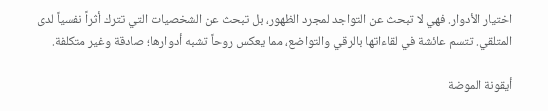اختيار الأدوار. فهي لا تبحث عن التواجد لمجرد الظهور، بل تبحث عن الشخصيات التي تترك أثراً نفسياً لدى المتلقي. تتسم عائشة في لقاءاتها بالرقي والتواضع، مما يعكس روحاً تشبه أدوارها؛ صادقة وغير متكلفة.

أيقونة الموضة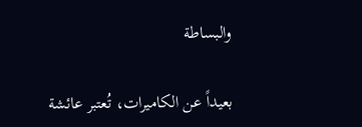والبساطة

بعيداً عن الكاميرات، تُعتبر عائشة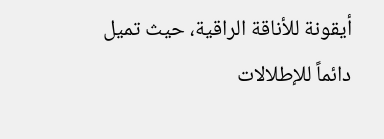أيقونة للأناقة الراقية، حيث تميل دائماً للإطلالات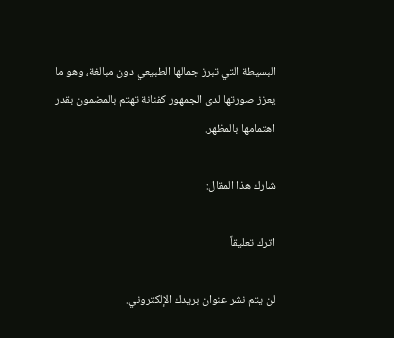البسيطة التي تبرز جمالها الطبيعي دون مبالغة، وهو ما يعزز صورتها لدى الجمهور كفنانة تهتم بالمضمون بقدر اهتمامها بالمظهر.

شارك هذا المقال:

اترك تعليقاً

لن يتم نشر عنوان بريدك الإلكتروني.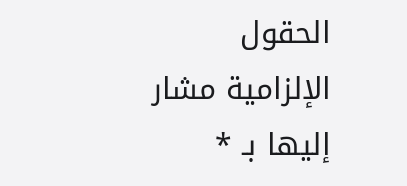الحقول الإلزامية مشار إليها بـ *